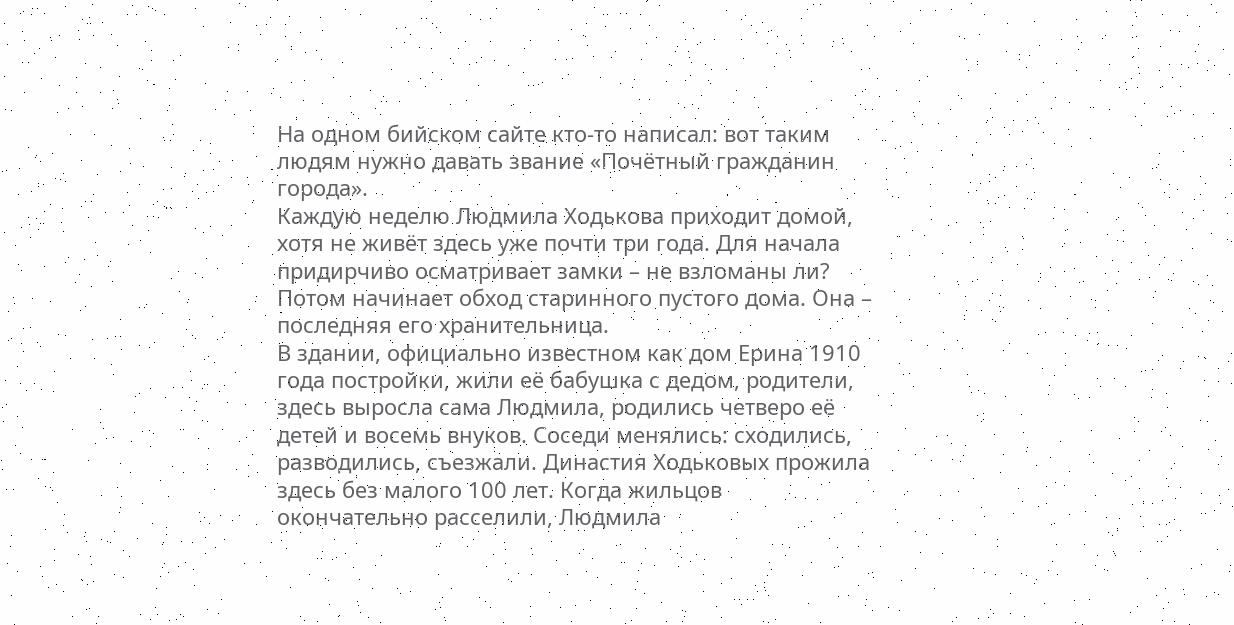На одном бийском сайте кто-то написал: вот таким людям нужно давать звание «Почётный гражданин города».
Каждую неделю Людмила Ходькова приходит домой, хотя не живёт здесь уже почти три года. Для начала придирчиво осматривает замки – не взломаны ли? Потом начинает обход старинного пустого дома. Она – последняя его хранительница.
В здании, официально известном как дом Ерина 1910 года постройки, жили её бабушка с дедом, родители, здесь выросла сама Людмила, родились четверо её детей и восемь внуков. Соседи менялись: сходились, разводились, съезжали. Династия Ходьковых прожила здесь без малого 100 лет. Когда жильцов окончательно расселили, Людмила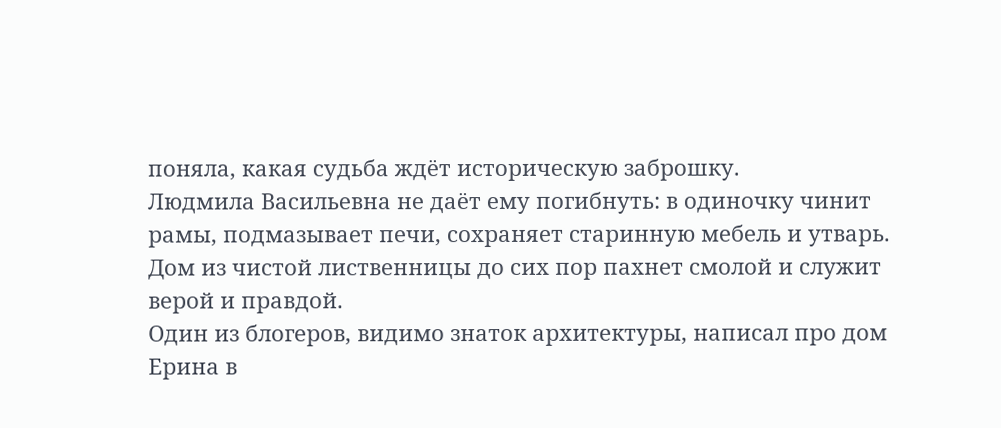поняла, какая судьба ждёт историческую заброшку.
Людмила Васильевна не даёт ему погибнуть: в одиночку чинит рамы, подмазывает печи, сохраняет старинную мебель и утварь. Дом из чистой лиственницы до сих пор пахнет смолой и служит верой и правдой.
Один из блогеров, видимо знаток архитектуры, написал про дом Ерина в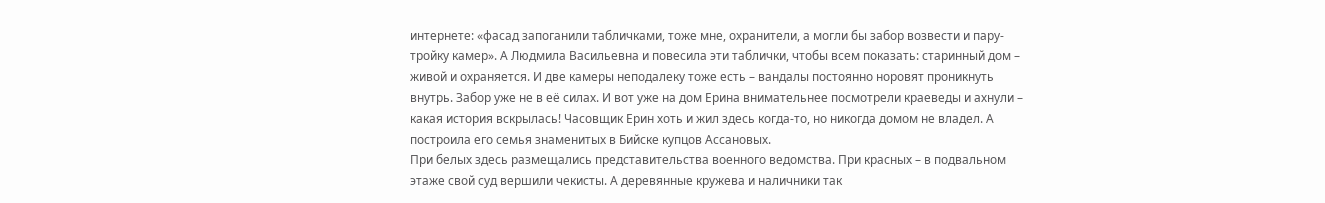интернете: «фасад запоганили табличками, тоже мне, охранители, а могли бы забор возвести и пару-тройку камер». А Людмила Васильевна и повесила эти таблички, чтобы всем показать: старинный дом – живой и охраняется. И две камеры неподалеку тоже есть – вандалы постоянно норовят проникнуть внутрь. Забор уже не в её силах. И вот уже на дом Ерина внимательнее посмотрели краеведы и ахнули – какая история вскрылась! Часовщик Ерин хоть и жил здесь когда-то, но никогда домом не владел. А построила его семья знаменитых в Бийске купцов Ассановых.
При белых здесь размещались представительства военного ведомства. При красных – в подвальном этаже свой суд вершили чекисты. А деревянные кружева и наличники так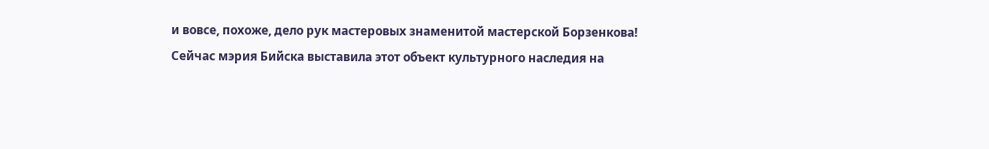и вовсе, похоже, дело рук мастеровых знаменитой мастерской Борзенкова!
Сейчас мэрия Бийска выставила этот объект культурного наследия на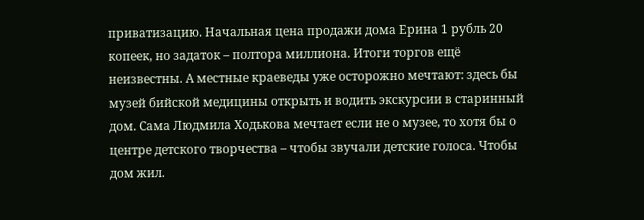приватизацию. Начальная цена продажи дома Ерина 1 рубль 20 копеек, но задаток – полтора миллиона. Итоги торгов ещё неизвестны. А местные краеведы уже осторожно мечтают: здесь бы музей бийской медицины открыть и водить экскурсии в старинный дом. Сама Людмила Ходькова мечтает если не о музее, то хотя бы о центре детского творчества – чтобы звучали детские голоса. Чтобы дом жил.